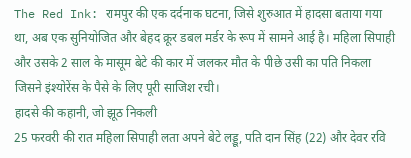The Red Ink: रामपुर की एक दर्दनाक घटना, जिसे शुरुआत में हादसा बताया गया था, अब एक सुनियोजित और बेहद क्रूर डबल मर्डर के रूप में सामने आई है। महिला सिपाही और उसके 2 साल के मासूम बेटे की कार में जलकर मौत के पीछे उसी का पति निकला जिसने इंश्योरेंस के पैसे के लिए पूरी साजिश रची।
हादसे की कहानी, जो झूठ निकली
25 फरवरी की रात महिला सिपाही लता अपने बेटे लड्डू, पति दान सिंह (22) और देवर रवि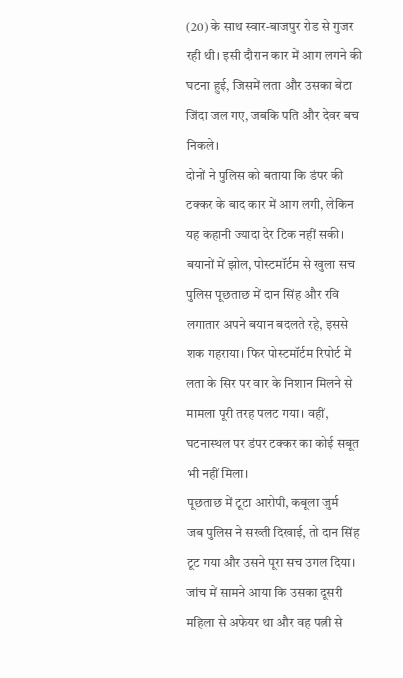(20) के साथ स्वार-बाजपुर रोड से गुजर रही थी। इसी दौरान कार में आग लगने की घटना हुई, जिसमें लता और उसका बेटा जिंदा जल गए, जबकि पति और देवर बच निकले।
दोनों ने पुलिस को बताया कि डंपर की टक्कर के बाद कार में आग लगी, लेकिन यह कहानी ज्यादा देर टिक नहीं सकी।
बयानों में झोल, पोस्टमॉर्टम से खुला सच
पुलिस पूछताछ में दान सिंह और रवि लगातार अपने बयान बदलते रहे, इससे शक गहराया। फिर पोस्टमॉर्टम रिपोर्ट में लता के सिर पर वार के निशान मिलने से मामला पूरी तरह पलट गया। वहीं, घटनास्थल पर डंपर टक्कर का कोई सबूत भी नहीं मिला।
पूछताछ में टूटा आरोपी, कबूला जुर्म
जब पुलिस ने सख्ती दिखाई, तो दान सिंह टूट गया और उसने पूरा सच उगल दिया। जांच में सामने आया कि उसका दूसरी महिला से अफेयर था और वह पत्नी से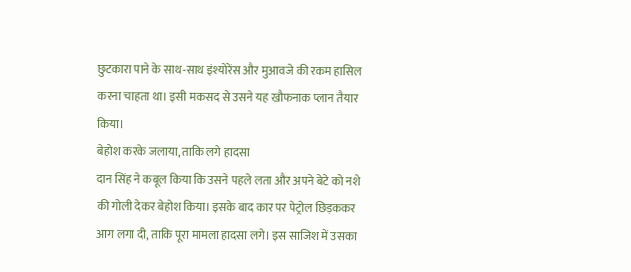छुटकारा पाने के साथ-साथ इंश्योरेंस और मुआवजे की रकम हासिल करना चाहता था। इसी मकसद से उसने यह खौफनाक प्लान तैयार किया।
बेहोश करके जलाया, ताकि लगे हादसा
दान सिंह ने कबूल किया कि उसने पहले लता और अपने बेटे को नशे की गोली देकर बेहोश किया। इसके बाद कार पर पेट्रोल छिड़ककर आग लगा दी, ताकि पूरा मामला हादसा लगे। इस साजिश में उसका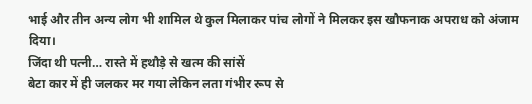भाई और तीन अन्य लोग भी शामिल थे कुल मिलाकर पांच लोगों ने मिलकर इस खौफनाक अपराध को अंजाम दिया।
जिंदा थी पत्नी… रास्ते में हथौड़े से खत्म की सांसें
बेटा कार में ही जलकर मर गया लेकिन लता गंभीर रूप से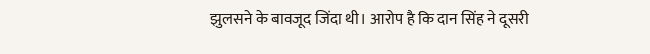झुलसने के बावजूद जिंदा थी। आरोप है कि दान सिंह ने दूसरी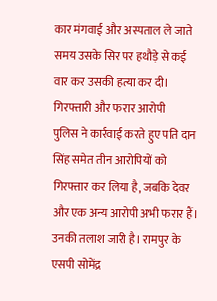कार मंगवाई और अस्पताल ले जाते समय उसके सिर पर हथौड़े से कई वार कर उसकी हत्या कर दी।
गिरफ्तारी और फरार आरोपी
पुलिस ने कार्रवाई करते हुए पति दान सिंह समेत तीन आरोपियों को गिरफ्तार कर लिया है, जबकि देवर और एक अन्य आरोपी अभी फरार हैं। उनकी तलाश जारी है। रामपुर के एसपी सोमेंद्र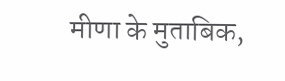मीणा के मुताबिक,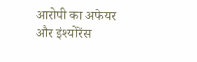आरोपी का अफेयर और इंश्योरेंस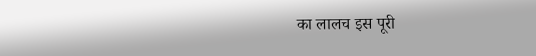का लालच इस पूरी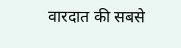वारदात की सबसे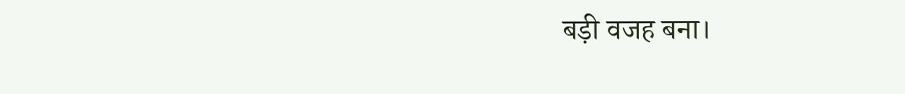बड़ी वजह बना।